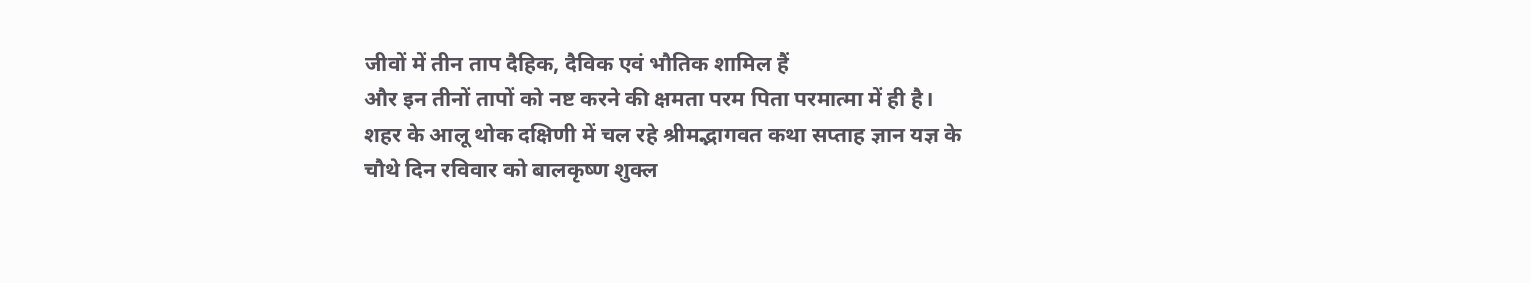जीवों में तीन ताप दैहिक, दैविक एवं भौतिक शामिल हैं
और इन तीनों तापों को नष्ट करने की क्षमता परम पिता परमात्मा में ही है।
शहर के आलू थोक दक्षिणी में चल रहे श्रीमद्भागवत कथा सप्ताह ज्ञान यज्ञ के
चौथे दिन रविवार को बालकृष्ण शुक्ल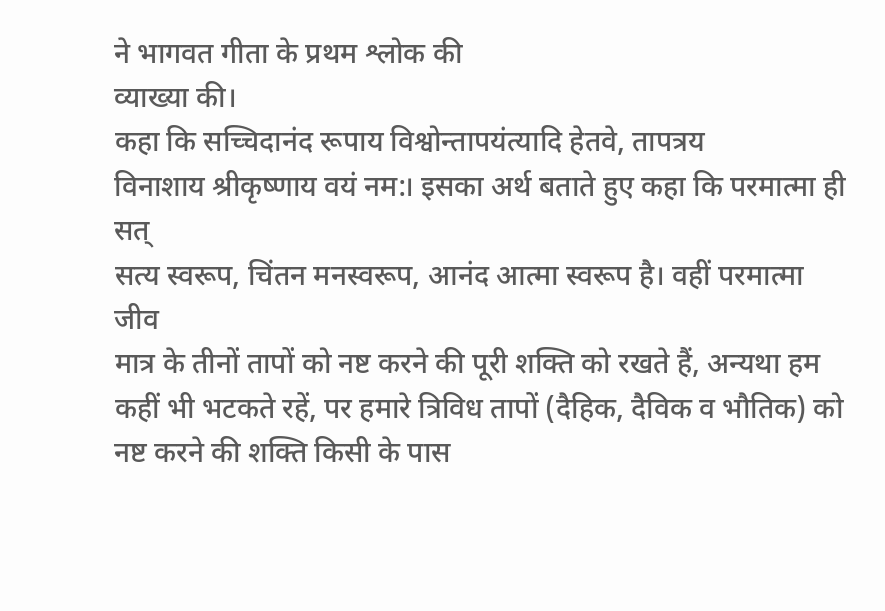ने भागवत गीता के प्रथम श्लोक की
व्याख्या की।
कहा कि सच्चिदानंद रूपाय विश्वोन्तापयंत्यादि हेतवे, तापत्रय
विनाशाय श्रीकृष्णाय वयं नम:। इसका अर्थ बताते हुए कहा कि परमात्मा ही सत्
सत्य स्वरूप, चिंतन मनस्वरूप, आनंद आत्मा स्वरूप है। वहीं परमात्मा जीव
मात्र के तीनों तापों को नष्ट करने की पूरी शक्ति को रखते हैं, अन्यथा हम
कहीं भी भटकते रहें, पर हमारे त्रिविध तापों (दैहिक, दैविक व भौतिक) को
नष्ट करने की शक्ति किसी के पास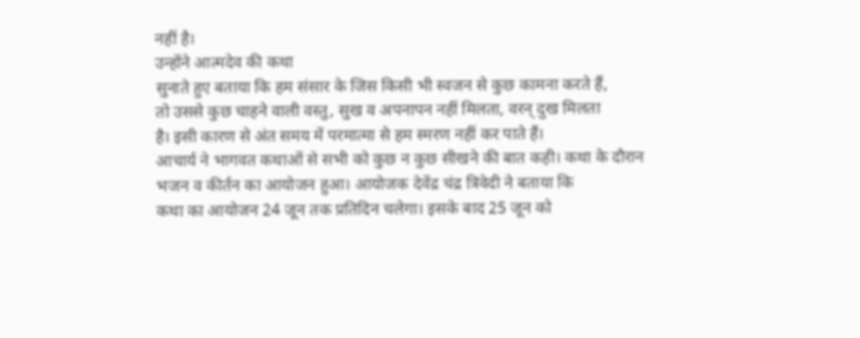नहीं है।
उन्होंने आत्मदेव की कथा
सुनाते हुए बताया कि हम संसार के जिस किसी भी स्वजन से कुछ कामना करते हैं,
तो उससे कुछ चाहने वाली वस्तु, सुख व अपनापन नहीं मिलता, वरन् दुख मिलता
है। इसी कारण से अंत समय में परमात्मा से हम स्मरण नहीं कर पाते हैं।
आचार्य ने भागवत कथाओं से सभी को कुछ न कुछ सीखने की बात कही। कथा के दौरान
भजन व कीर्तन का आयोजन हुआ। आयोजक देवेंद्र चंद्र त्रिवेदी ने बताया कि
कथा का आयोजन 24 जून तक प्रतिदिन चलेगा। इसके बाद 25 जून को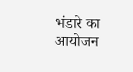भंडारे का
आयोजन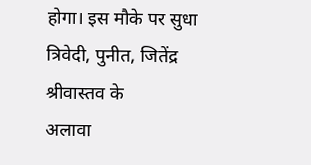होगा। इस मौके पर सुधा त्रिवेदी, पुनीत, जितेंद्र श्रीवास्तव के
अलावा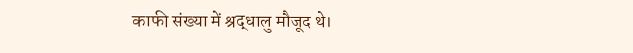काफी संख्या में श्रद्धालु मौजूद थे।